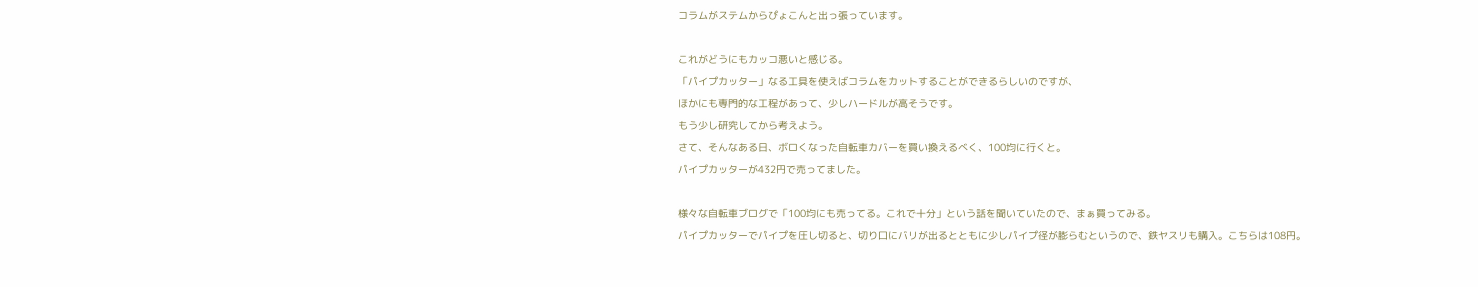コラムがステムからぴょこんと出っ張っています。

これがどうにもカッコ悪いと感じる。
「パイプカッター」なる工具を使えばコラムをカットすることができるらしいのですが、
ほかにも専門的な工程があって、少しハードルが高そうです。
もう少し研究してから考えよう。
さて、そんなある日、ボロくなった自転車カバーを買い換えるべく、100均に行くと。
パイプカッターが432円で売ってました。

様々な自転車ブログで「100均にも売ってる。これで十分」という話を聞いていたので、まぁ買ってみる。
パイプカッターでパイプを圧し切ると、切り口にバリが出るとともに少しパイプ径が膨らむというので、鉄ヤスリも購入。こちらは108円。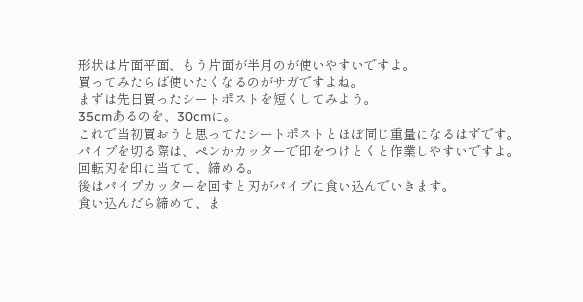形状は片面平面、もう片面が半月のが使いやすいですよ。
買ってみたらば使いたくなるのがサガですよね。
まずは先日買ったシートポストを短くしてみよう。
35cmあるのを、30cmに。
これで当初買おうと思ってたシートポストとほぼ同じ重量になるはずです。
パイプを切る際は、ペンかカッターで印をつけとくと作業しやすいですよ。
回転刃を印に当てて、締める。
後はパイプカッターを回すと刃がパイプに食い込んでいきます。
食い込んだら締めて、ま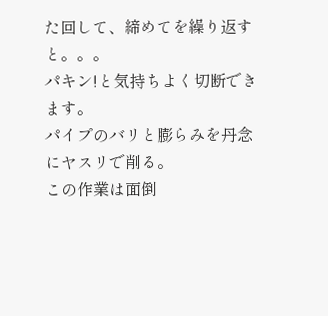た回して、締めてを繰り返すと。。。
パキン!と気持ちよく切断できます。
パイプのバリと膨らみを丹念にヤスリで削る。
この作業は面倒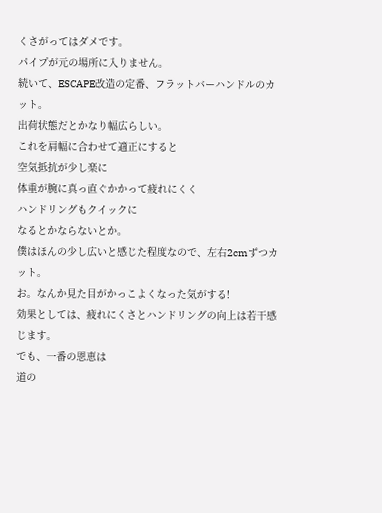くさがってはダメです。
パイプが元の場所に入りません。
続いて、ESCAPE改造の定番、フラットバーハンドルのカット。
出荷状態だとかなり幅広らしい。
これを肩幅に合わせて適正にすると
空気抵抗が少し楽に
体重が腕に真っ直ぐかかって疲れにくく
ハンドリングもクイックに
なるとかならないとか。
僕はほんの少し広いと感じた程度なので、左右2cmずつカット。
お。なんか見た目がかっこよくなった気がする!
効果としては、疲れにくさとハンドリングの向上は若干感じます。
でも、一番の恩恵は
道の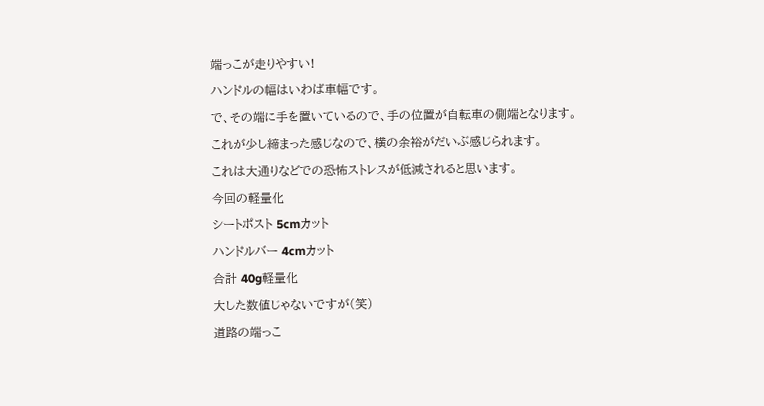端っこが走りやすい!
ハンドルの幅はいわば車幅です。
で、その端に手を置いているので、手の位置が自転車の側端となります。
これが少し締まった感じなので、横の余裕がだいぶ感じられます。
これは大通りなどでの恐怖ストレスが低減されると思います。
今回の軽量化
シートポスト 5cmカット
ハンドルバー 4cmカット
合計 40g軽量化
大した数値じゃないですが(笑)
道路の端っこ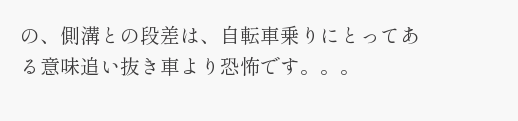の、側溝との段差は、自転車乗りにとってある意味追い抜き車より恐怖です。。。